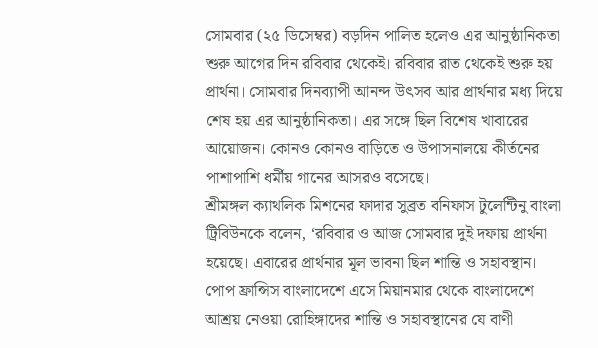সোমবার (২৫ ডিসেম্বর) বড়দিন পালিত হলেও এর আনুষ্ঠানিকতা শুরু আগের দিন রবিবার থেকেই। রবিবার রাত থেকেই শুরু হয় প্রার্থনা। সোমবার দিনব্যাপী আনন্দ উৎসব আর প্রার্থনার মধ্য দিয়ে শেষ হয় এর আনুষ্ঠানিকতা। এর সঙ্গে ছিল বিশেষ খাবারের আয়োজন। কোনও কোনও বাড়িতে ও উপাসনালয়ে কীর্তনের পাশাপাশি ধর্মীয় গানের আসরও বসেছে।
শ্রীমঙ্গল ক্যাথলিক মিশনের ফাদার সুব্রত বনিফাস টুলেন্টিনু বাংলা ট্রিবিউনকে বলেন, ‘রবিবার ও আজ সোমবার দুই দফায় প্রার্থনা হয়েছে। এবারের প্রার্থনার মূল ভাবনা ছিল শান্তি ও সহাবস্থান। পোপ ফ্রান্সিস বাংলাদেশে এসে মিয়ানমার থেকে বাংলাদেশে আশ্রয় নেওয়া রোহিঙ্গাদের শান্তি ও সহাবস্থানের যে বাণী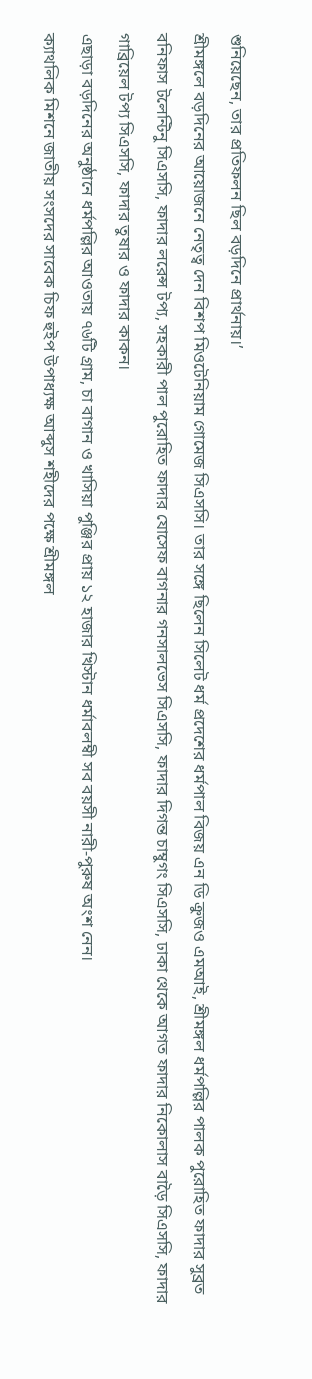শুনিয়েছেন, তার প্রতিফলন ছিল বড়দিনে প্রার্থনায়।’
শ্রীমঙ্গলে বড়দিনের আয়োজনে নেতৃত্ব দেন বিশপ মিওটেনিয়াম গোমেজ সিএসসি। তার সঙ্গে ছিলেন সিলেট ধর্ম প্রদেশের ধর্মপাল বিজয় এন ডি ক্রুজও এমআই, শ্রীমঙ্গল ধর্মপল্লির পালক পুরোহিত ফাদার সুব্রত বনিফাস টলেন্টিনু সিএসসি, ফাদার লরেন্স টপ্য, সহকারী পাল পুরোহিত ফাদার যোসেফ বাগনার গনসালভেস সিএসসি, ফাদার দিগন্ত চাম্বুগং সিএসসি, ঢাকা থেকে আগত ফাদার নিকোলাস বাড়ৈ সিএসসি, ফাদার গাব্রিয়েল টপ্য সিএসসি, ফাদার তুষার ও ফাদার কাকন।
এছাড়া বড়দিনের অনুষ্ঠানে ধর্মপল্লির আওতায় ৭৬টি গ্রাম, চা বাগান ও খাসিয়া পুঞ্জির প্রায় ১২ হাজার খিস্টান ধর্মাবলম্বী সব বয়সী নারী-পুরুষ অংশ নেন।
ক্যাথলিক মিশনে জাতীয় সংসদের সাবেক চিফ হুইপ উপাধ্যক্ষ আব্দুস শহীদের পক্ষে শ্রীমঙ্গল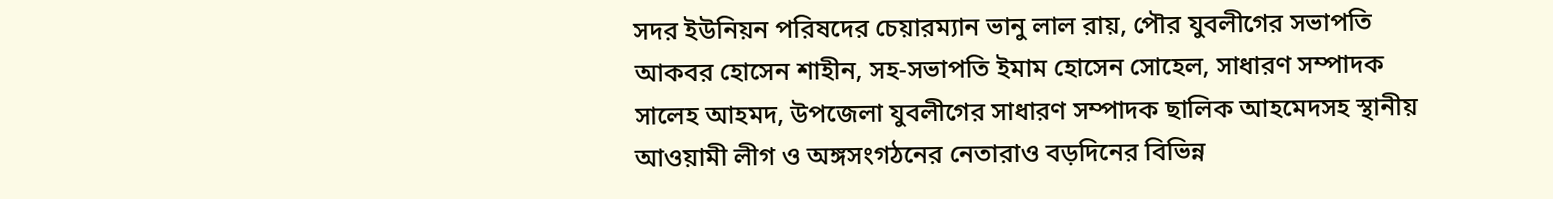সদর ইউনিয়ন পরিষদের চেয়ারম্যান ভানু লাল রায়, পৌর যুবলীগের সভাপতি আকবর হোসেন শাহীন, সহ-সভাপতি ইমাম হোসেন সোহেল, সাধারণ সম্পাদক সালেহ আহমদ, উপজেলা যুবলীগের সাধারণ সম্পাদক ছালিক আহমেদসহ স্থানীয় আওয়ামী লীগ ও অঙ্গসংগঠনের নেতারাও বড়দিনের বিভিন্ন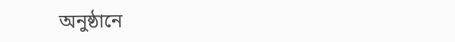অনুষ্ঠানে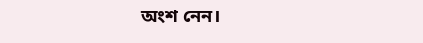অংশ নেন।